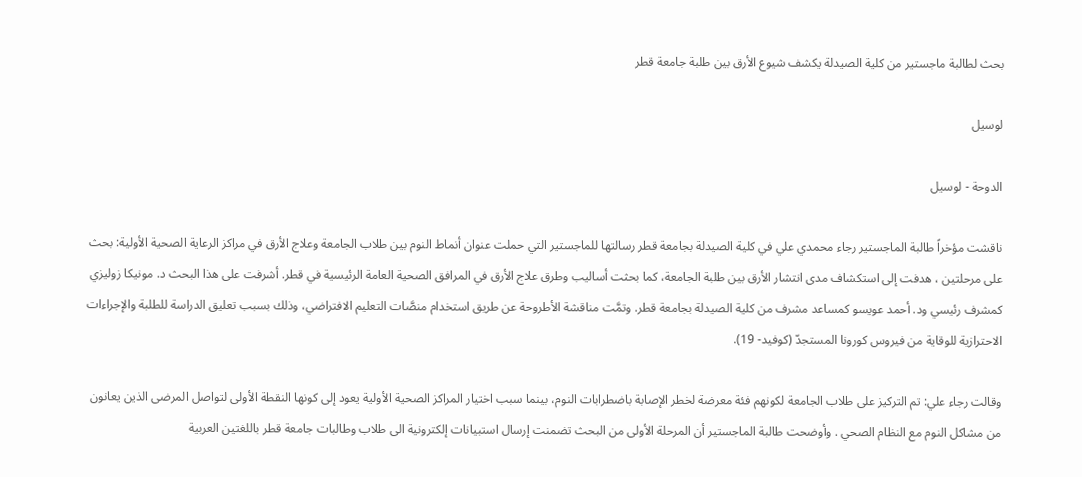بحث لطالبة ماجستير من كلية الصيدلة يكشف شيوع الأرق بين طلبة جامعة قطر

لوسيل

الدوحة - لوسيل

ناقشت مؤخراً طالبة الماجستير رجاء محمدي علي في كلية الصيدلة بجامعة قطر رسالتها للماجستير التي حملت عنوان أنماط النوم بين طلاب الجامعة وعلاج الأرق في مراكز الرعاية الصحية الأولية: بحث على مرحلتين ، هدفت إلى استكشاف مدى انتشار الأرق بين طلبة الجامعة، كما بحثت أساليب وطرق علاج الأرق في المرافق الصحية العامة الرئيسية في قطر. أشرفت على هذا البحث د. مونيكا زوليزي كمشرف رئيسي ود. أحمد عويسو كمساعد مشرف من كلية الصيدلة بجامعة قطر. وتمَّت مناقشة الأطروحة عن طريق استخدام منصَّات التعليم الافتراضي، وذلك بسبب تعليق الدراسة للطلبة والإجراءات الاحترازية للوقاية من فيروس كورونا المستجدّ (كوفيد- 19).

وقالت رجاء علي: تم التركيز على طلاب الجامعة لكونهم فئة معرضة لخطر الإصابة باضطرابات النوم، بينما سبب اختيار المراكز الصحية الأولية يعود إلى كونها النقطة الأولى لتواصل المرضى الذين يعانون من مشاكل النوم مع النظام الصحي . وأوضحت طالبة الماجستير أن المرحلة الأولى من البحث تضمنت إرسال استبيانات إلكترونية الى طلاب وطالبات جامعة قطر باللغتين العربية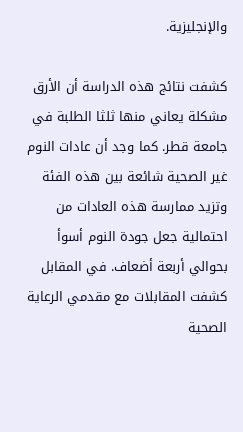والإنجليزية.

كشفت نتائج هذه الدراسة أن الأرق مشكلة يعاني منها ثلثا الطلبة في جامعة قطر. كما وجد أن عادات النوم غير الصحية شائعة بين هذه الفئة وتزيد ممارسة هذه العادات من احتمالية جعل جودة النوم أسوأ بحوالي أربعة أضعاف. في المقابل كشفت المقابلات مع مقدمي الرعاية الصحية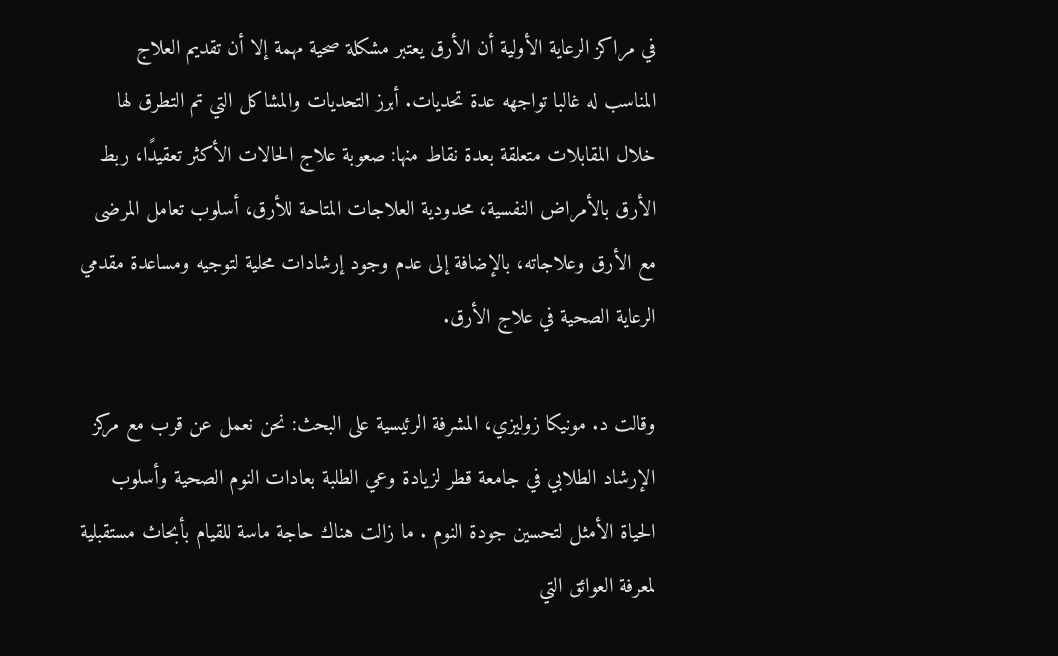في مراكز الرعاية الأولية أن الأرق يعتبر مشكلة صحية مهمة إلا أن تقديم العلاج المناسب له غالبا تواجهه عدة تحديات. أبرز التحديات والمشاكل التي تم التطرق لها خلال المقابلات متعلقة بعدة نقاط منها: صعوبة علاج الحالات الأكثر تعقيدًا، ربط الأرق بالأمراض النفسية، محدودية العلاجات المتاحة للأرق، أسلوب تعامل المرضى مع الأرق وعلاجاته، بالإضافة إلى عدم وجود إرشادات محلية لتوجيه ومساعدة مقدمي الرعاية الصحية في علاج الأرق.

وقالت د. مونيكا زوليزي، المشرفة الرئيسية على البحث: نحن نعمل عن قرب مع مركز الإرشاد الطلابي في جامعة قطر لزيادة وعي الطلبة بعادات النوم الصحية وأسلوب الحياة الأمثل لتحسين جودة النوم . ما زالت هناك حاجة ماسة للقيام بأبحاث مستقبلية لمعرفة العوائق التي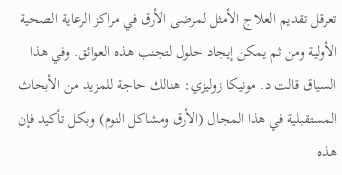تعرقل تقديم العلاج الأمثل لمرضى الأرق في مراكز الرعاية الصحية الأولية ومن ثم يمكن إيجاد حلول لتجنب هذه العوائق. وفي هذا السياق قالت د. مونيكا زوليزي: هنالك حاجة للمزيد من الأبحاث المستقبلية في هذا المجال (الأرق ومشاكل النوم) وبكل تأكيد فإن هذه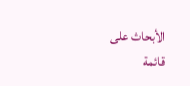الأبحاث على قائمة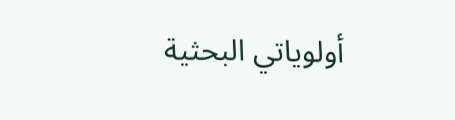أولوياتي البحثية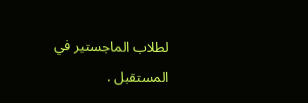لطلاب الماجستير في المستقبل .